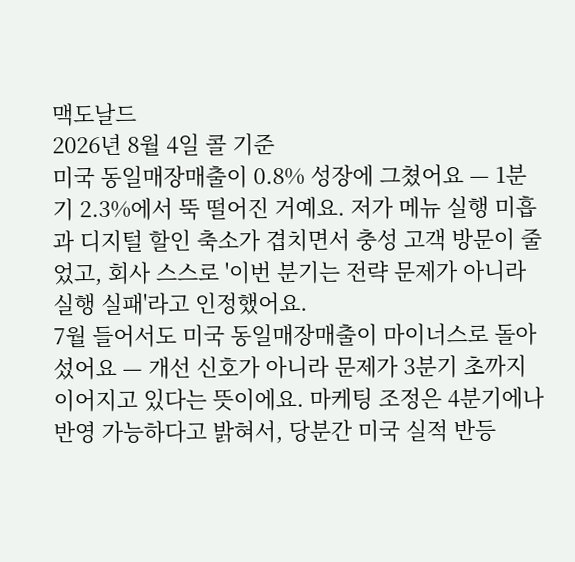맥도날드
2026년 8월 4일 콜 기준
미국 동일매장매출이 0.8% 성장에 그쳤어요 — 1분기 2.3%에서 뚝 떨어진 거예요. 저가 메뉴 실행 미흡과 디지털 할인 축소가 겹치면서 충성 고객 방문이 줄었고, 회사 스스로 '이번 분기는 전략 문제가 아니라 실행 실패'라고 인정했어요.
7월 들어서도 미국 동일매장매출이 마이너스로 돌아섰어요 — 개선 신호가 아니라 문제가 3분기 초까지 이어지고 있다는 뜻이에요. 마케팅 조정은 4분기에나 반영 가능하다고 밝혀서, 당분간 미국 실적 반등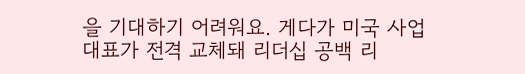을 기대하기 어려워요. 게다가 미국 사업 대표가 전격 교체돼 리더십 공백 리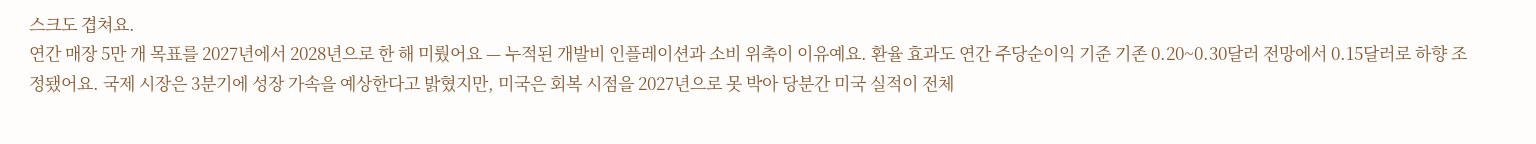스크도 겹쳐요.
연간 매장 5만 개 목표를 2027년에서 2028년으로 한 해 미뤘어요 — 누적된 개발비 인플레이션과 소비 위축이 이유예요. 환율 효과도 연간 주당순이익 기준 기존 0.20~0.30달러 전망에서 0.15달러로 하향 조정됐어요. 국제 시장은 3분기에 성장 가속을 예상한다고 밝혔지만, 미국은 회복 시점을 2027년으로 못 박아 당분간 미국 실적이 전체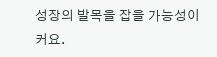성장의 발목을 잡을 가능성이 커요.